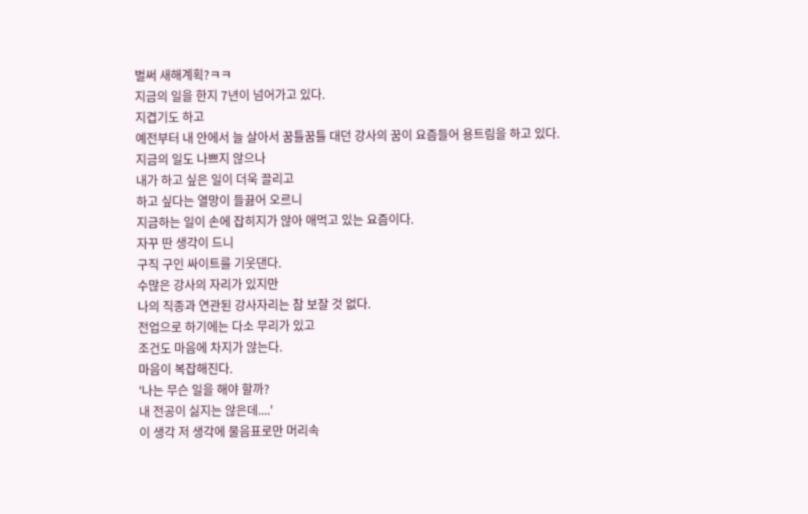벌써 새해계획?ㅋㅋ
지금의 일을 한지 7년이 넘어가고 있다.
지겹기도 하고
예전부터 내 안에서 늘 살아서 꿈틀꿈틀 대던 강사의 꿈이 요즘들어 용트림을 하고 있다.
지금의 일도 나쁘지 않으나
내가 하고 싶은 일이 더욱 끌리고
하고 싶다는 열망이 들끓어 오르니
지금하는 일이 손에 잡히지가 않아 애먹고 있는 요즘이다.
자꾸 딴 생각이 드니
구직 구인 싸이트를 기웃댄다.
수많은 강사의 자리가 있지만
나의 직종과 연관된 강사자리는 참 보잘 것 없다.
전업으로 하기에는 다소 무리가 있고
조건도 마음에 차지가 않는다.
마음이 복잡해진다.
'나는 무슨 일을 해야 할까?
내 전공이 싫지는 않은데....'
이 생각 저 생각에 물음표로만 머리속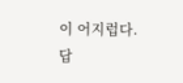이 어지럽다.
답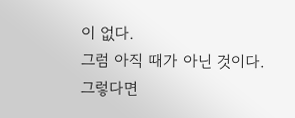이 없다.
그럼 아직 때가 아닌 것이다.
그렇다면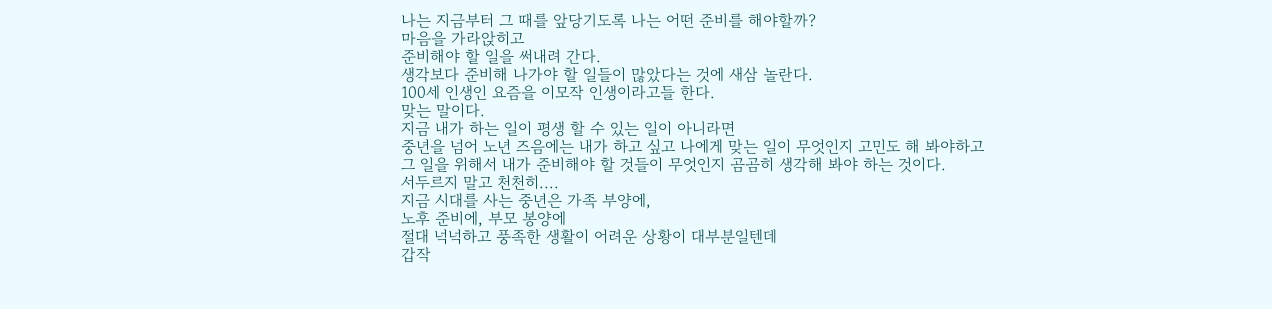나는 지금부터 그 때를 앞당기도록 나는 어떤 준비를 해야할까?
마음을 가라앉히고
준비해야 할 일을 써내려 간다.
생각보다 준비해 나가야 할 일들이 많았다는 것에 새삼 놀란다.
100세 인생인 요즘을 이모작 인생이라고들 한다.
맞는 말이다.
지금 내가 하는 일이 평생 할 수 있는 일이 아니라면
중년을 넘어 노년 즈음에는 내가 하고 싶고 나에게 맞는 일이 무엇인지 고민도 해 봐야하고
그 일을 위해서 내가 준비해야 할 것들이 무엇인지 곰곰히 생각해 봐야 하는 것이다.
서두르지 말고 천천히....
지금 시대를 사는 중년은 가족 부양에,
노후 준비에, 부모 봉양에
절대 넉넉하고 풍족한 생활이 어려운 상황이 대부분일텐데
갑작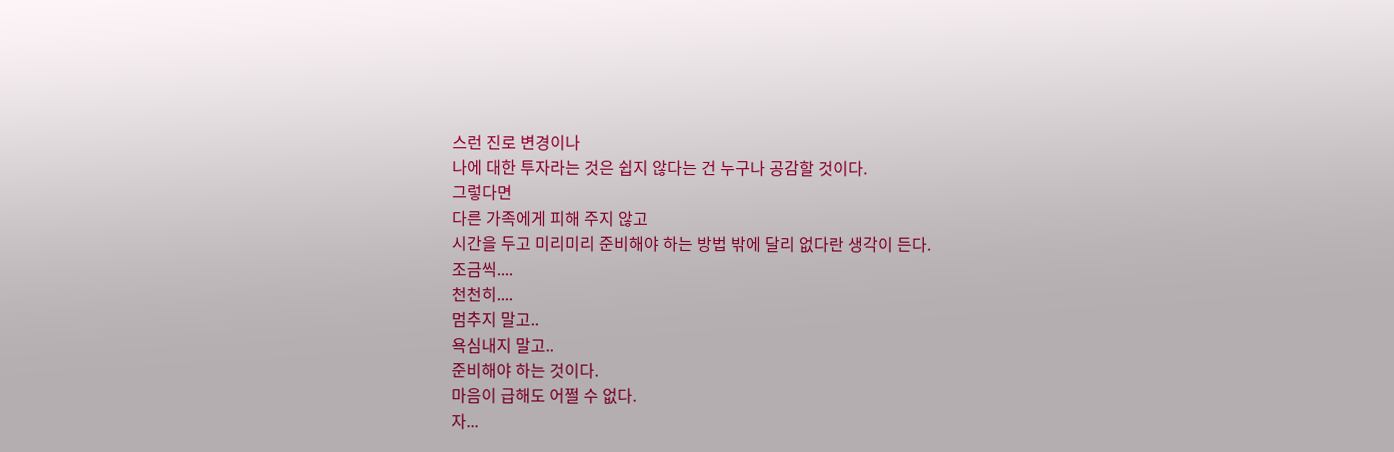스런 진로 변경이나
나에 대한 투자라는 것은 쉽지 않다는 건 누구나 공감할 것이다.
그렇다면
다른 가족에게 피해 주지 않고
시간을 두고 미리미리 준비해야 하는 방법 밖에 달리 없다란 생각이 든다.
조금씩....
천천히....
멈추지 말고..
욕심내지 말고..
준비해야 하는 것이다.
마음이 급해도 어쩔 수 없다.
자...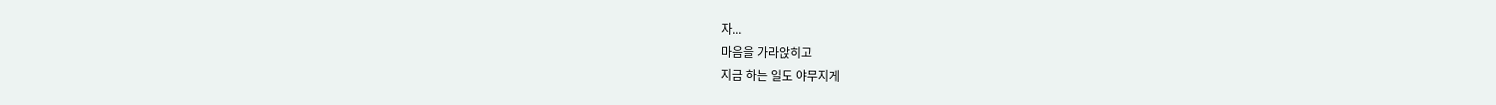자...
마음을 가라앉히고
지금 하는 일도 야무지게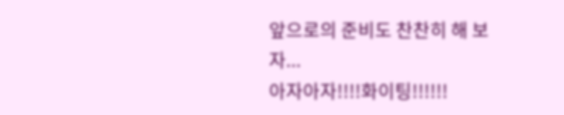앞으로의 준비도 찬찬히 해 보자...
아자아자!!!!화이팅!!!!!!